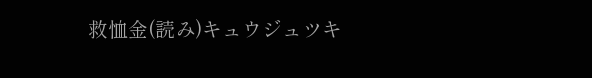救恤金(読み)キュウジュツキ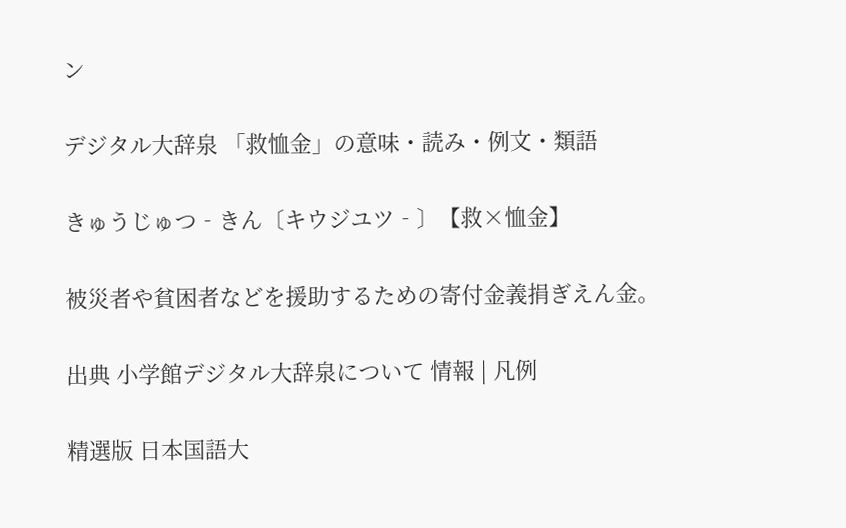ン

デジタル大辞泉 「救恤金」の意味・読み・例文・類語

きゅうじゅつ‐きん〔キウジユツ‐〕【救×恤金】

被災者や貧困者などを援助するための寄付金義捐ぎえん金。

出典 小学館デジタル大辞泉について 情報 | 凡例

精選版 日本国語大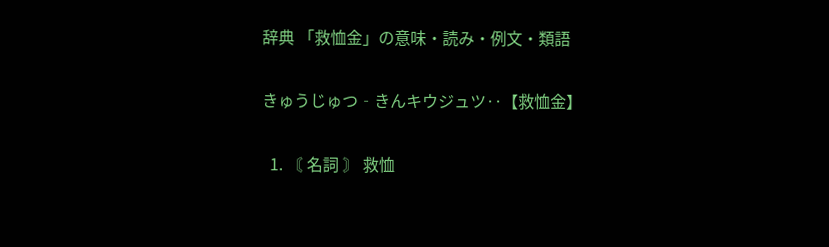辞典 「救恤金」の意味・読み・例文・類語

きゅうじゅつ‐きんキウジュツ‥【救恤金】

  1. 〘 名詞 〙 救恤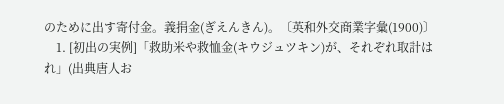のために出す寄付金。義捐金(ぎえんきん)。〔英和外交商業字彙(1900)〕
    1. [初出の実例]「救助米や救恤金(キウジュツキン)が、それぞれ取計はれ」(出典唐人お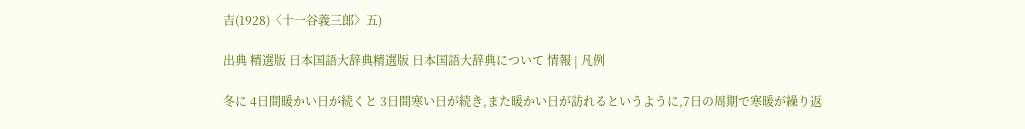吉(1928)〈十一谷義三郎〉五)

出典 精選版 日本国語大辞典精選版 日本国語大辞典について 情報 | 凡例

冬に 4日間暖かい日が続くと 3日間寒い日が続き,また暖かい日が訪れるというように,7日の周期で寒暖が繰り返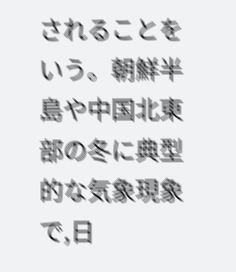されることをいう。朝鮮半島や中国北東部の冬に典型的な気象現象で,日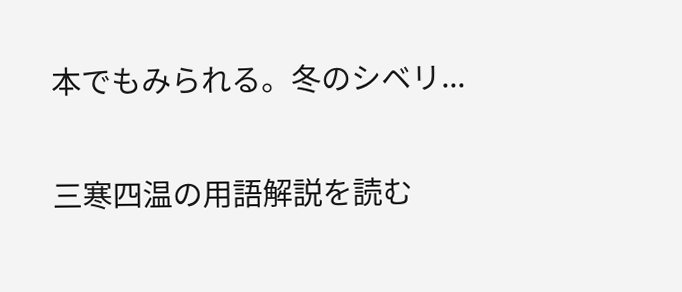本でもみられる。冬のシベリ...

三寒四温の用語解説を読む